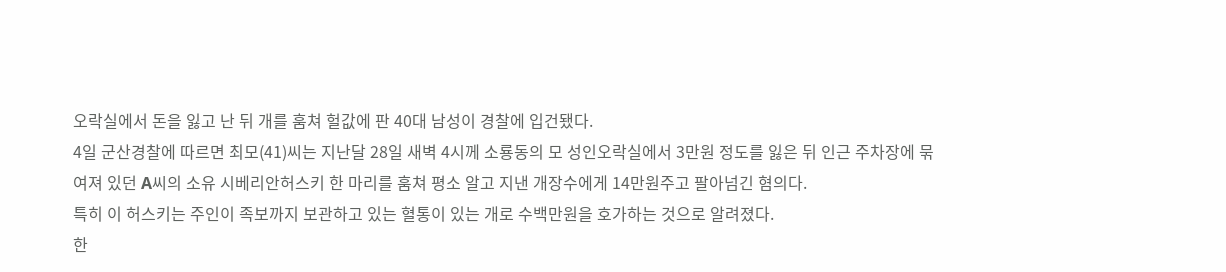오락실에서 돈을 잃고 난 뒤 개를 훔쳐 헐값에 판 40대 남성이 경찰에 입건됐다.
4일 군산경찰에 따르면 최모(41)씨는 지난달 28일 새벽 4시께 소룡동의 모 성인오락실에서 3만원 정도를 잃은 뒤 인근 주차장에 묶여져 있던 A씨의 소유 시베리안허스키 한 마리를 훔쳐 평소 알고 지낸 개장수에게 14만원주고 팔아넘긴 혐의다.
특히 이 허스키는 주인이 족보까지 보관하고 있는 혈통이 있는 개로 수백만원을 호가하는 것으로 알려졌다.
한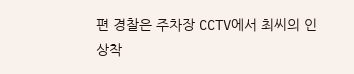편 경찰은 주차장 CCTV에서 최씨의 인상착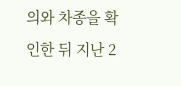의와 차종을 확인한 뒤 지난 2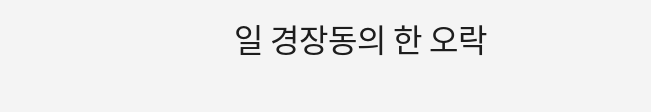일 경장동의 한 오락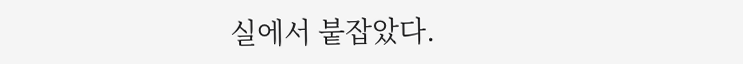실에서 붙잡았다.